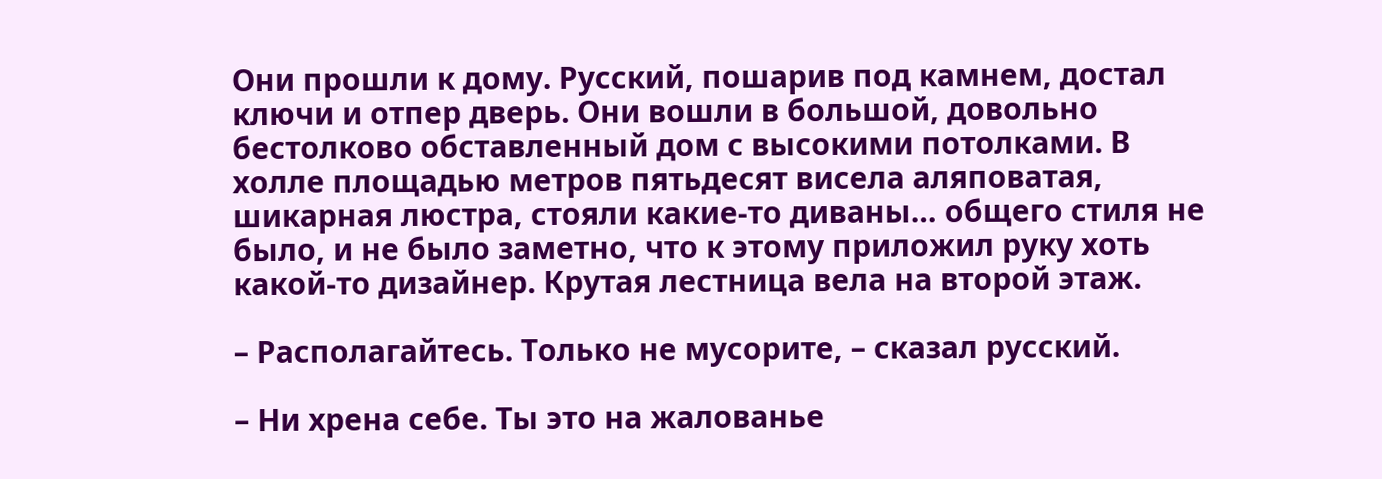Они прошли к дому. Русский, пошарив под камнем, достал ключи и отпер дверь. Они вошли в большой, довольно бестолково обставленный дом с высокими потолками. В холле площадью метров пятьдесят висела аляповатая, шикарная люстра, стояли какие-то диваны… общего стиля не было, и не было заметно, что к этому приложил руку хоть какой-то дизайнер. Крутая лестница вела на второй этаж.

– Располагайтесь. Только не мусорите, – сказал русский.

– Ни хрена себе. Ты это на жалованье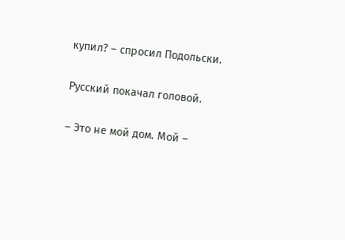купил? – спросил Подольски.

Русский покачал головой.

– Это не мой дом. Мой –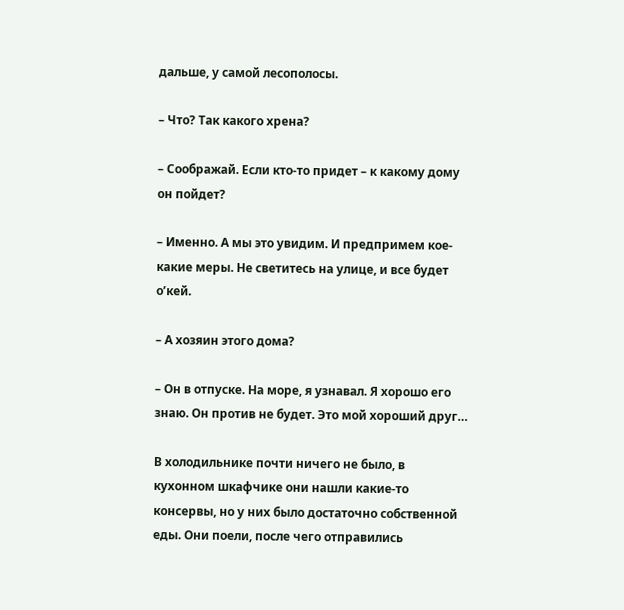дальше, у самой лесополосы.

– Что? Так какого хрена?

– Соображай. Если кто-то придет – к какому дому он пойдет?

– Именно. А мы это увидим. И предпримем кое-какие меры. Не светитесь на улице, и все будет о’кей.

– А хозяин этого дома?

– Он в отпуске. На море, я узнавал. Я хорошо его знаю. Он против не будет. Это мой хороший друг…

В холодильнике почти ничего не было, в кухонном шкафчике они нашли какие-то консервы, но у них было достаточно собственной еды. Они поели, после чего отправились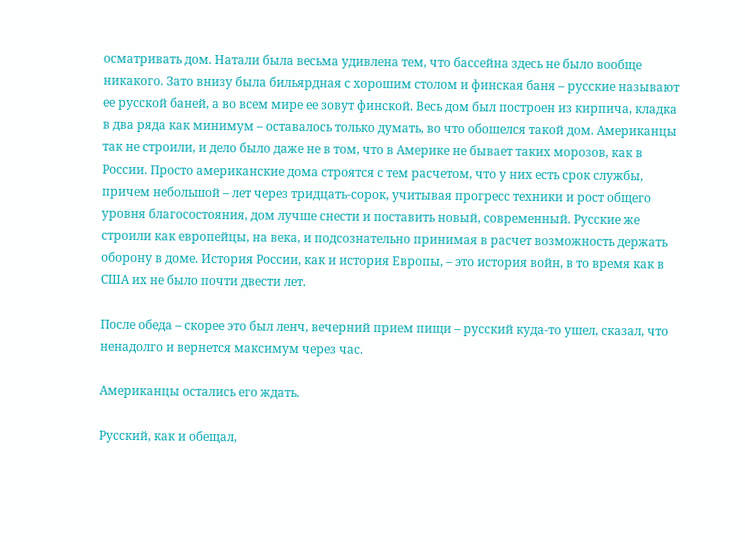осматривать дом. Натали была весьма удивлена тем, что бассейна здесь не было вообще никакого. Зато внизу была бильярдная с хорошим столом и финская баня – русские называют ее русской баней, а во всем мире ее зовут финской. Весь дом был построен из кирпича, кладка в два ряда как минимум – оставалось только думать, во что обошелся такой дом. Американцы так не строили, и дело было даже не в том, что в Америке не бывает таких морозов, как в России. Просто американские дома строятся с тем расчетом, что у них есть срок службы, причем небольшой – лет через тридцать-сорок, учитывая прогресс техники и рост общего уровня благосостояния, дом лучше снести и поставить новый, современный. Русские же строили как европейцы, на века, и подсознательно принимая в расчет возможность держать оборону в доме. История России, как и история Европы, – это история войн, в то время как в США их не было почти двести лет.

После обеда – скорее это был ленч, вечерний прием пищи – русский куда-то ушел, сказал, что ненадолго и вернется максимум через час.

Американцы остались его ждать.

Русский, как и обещал,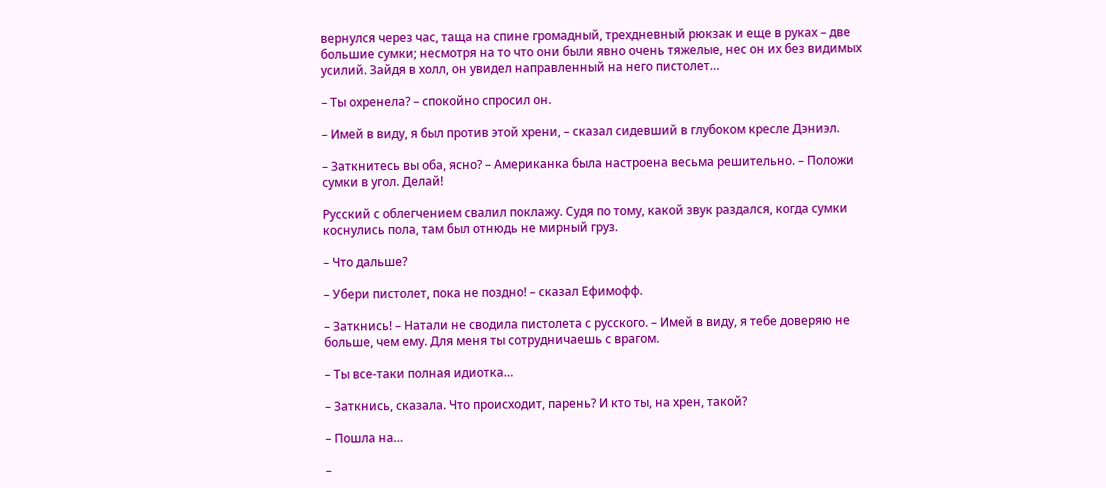вернулся через час, таща на спине громадный, трехдневный рюкзак и еще в руках – две большие сумки; несмотря на то что они были явно очень тяжелые, нес он их без видимых усилий. Зайдя в холл, он увидел направленный на него пистолет…

– Ты охренела? – спокойно спросил он.

– Имей в виду, я был против этой хрени, – сказал сидевший в глубоком кресле Дэниэл.

– Заткнитесь вы оба, ясно? – Американка была настроена весьма решительно. – Положи сумки в угол. Делай!

Русский с облегчением свалил поклажу. Судя по тому, какой звук раздался, когда сумки коснулись пола, там был отнюдь не мирный груз.

– Что дальше?

– Убери пистолет, пока не поздно! – сказал Ефимофф.

– Заткнись! – Натали не сводила пистолета с русского. – Имей в виду, я тебе доверяю не больше, чем ему. Для меня ты сотрудничаешь с врагом.

– Ты все-таки полная идиотка…

– Заткнись, сказала. Что происходит, парень? И кто ты, на хрен, такой?

– Пошла на…

–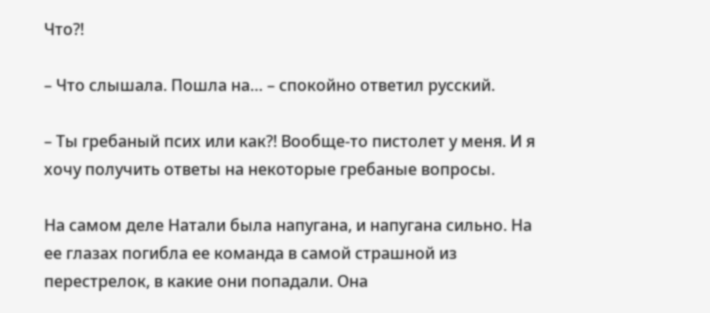Что?!

– Что слышала. Пошла на… – спокойно ответил русский.

– Ты гребаный псих или как?! Вообще-то пистолет у меня. И я хочу получить ответы на некоторые гребаные вопросы.

На самом деле Натали была напугана, и напугана сильно. На ее глазах погибла ее команда в самой страшной из перестрелок, в какие они попадали. Она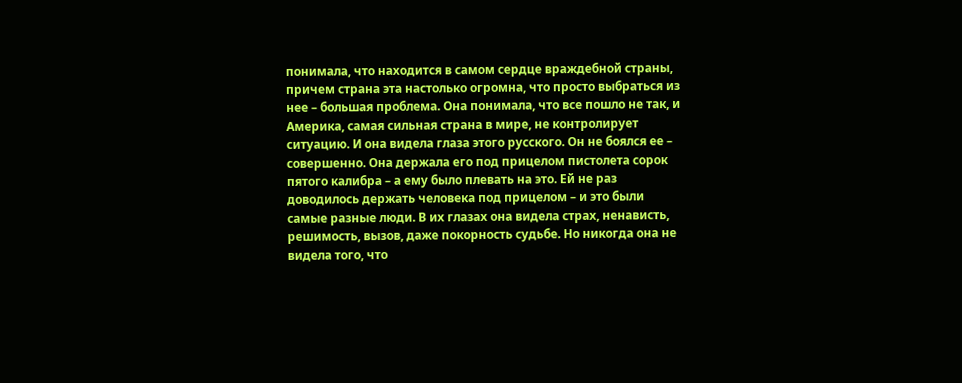понимала, что находится в самом сердце враждебной страны, причем страна эта настолько огромна, что просто выбраться из нее – большая проблема. Она понимала, что все пошло не так, и Америка, самая сильная страна в мире, не контролирует ситуацию. И она видела глаза этого русского. Он не боялся ее – совершенно. Она держала его под прицелом пистолета сорок пятого калибра – а ему было плевать на это. Ей не раз доводилось держать человека под прицелом – и это были самые разные люди. В их глазах она видела страх, ненависть, решимость, вызов, даже покорность судьбе. Но никогда она не видела того, что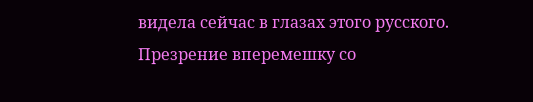видела сейчас в глазах этого русского. Презрение вперемешку со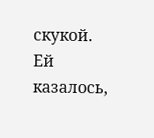скукой. Ей казалось,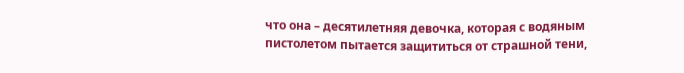что она – десятилетняя девочка, которая с водяным пистолетом пытается защититься от страшной тени,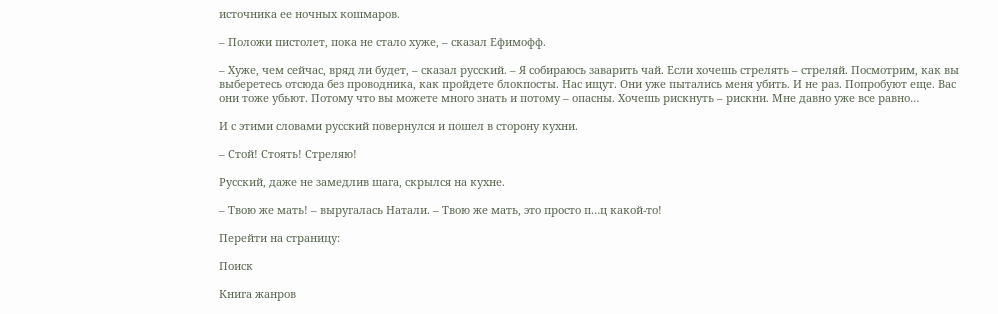источника ее ночных кошмаров.

– Положи пистолет, пока не стало хуже, – сказал Ефимофф.

– Хуже, чем сейчас, вряд ли будет, – сказал русский. – Я собираюсь заварить чай. Если хочешь стрелять – стреляй. Посмотрим, как вы выберетесь отсюда без проводника, как пройдете блокпосты. Нас ищут. Они уже пытались меня убить. И не раз. Попробуют еще. Вас они тоже убьют. Потому что вы можете много знать и потому – опасны. Хочешь рискнуть – рискни. Мне давно уже все равно…

И с этими словами русский повернулся и пошел в сторону кухни.

– Стой! Стоять! Стреляю!

Русский, даже не замедлив шага, скрылся на кухне.

– Твою же мать! – выругалась Натали. – Твою же мать, это просто п…ц какой-то!

Перейти на страницу:

Поиск

Книга жанров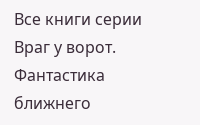Все книги серии Враг у ворот. Фантастика ближнего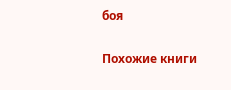боя

Похожие книги